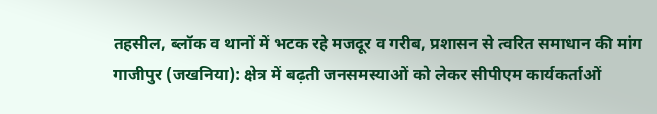तहसील, ब्लॉक व थानों में भटक रहे मजदूर व गरीब, प्रशासन से त्वरित समाधान की मांग
गाजीपुर (जखनिया): क्षेत्र में बढ़ती जनसमस्याओं को लेकर सीपीएम कार्यकर्ताओं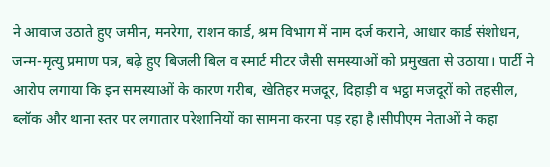ने आवाज उठाते हुए जमीन, मनरेगा, राशन कार्ड, श्रम विभाग में नाम दर्ज कराने, आधार कार्ड संशोधन, जन्म-मृत्यु प्रमाण पत्र, बढ़े हुए बिजली बिल व स्मार्ट मीटर जैसी समस्याओं को प्रमुखता से उठाया। पार्टी ने आरोप लगाया कि इन समस्याओं के कारण गरीब, खेतिहर मजदूर, दिहाड़ी व भट्ठा मजदूरों को तहसील, ब्लॉक और थाना स्तर पर लगातार परेशानियों का सामना करना पड़ रहा है।सीपीएम नेताओं ने कहा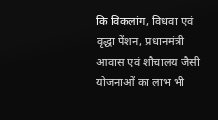कि विकलांग, विधवा एवं वृद्धा पेंशन, प्रधानमंत्री आवास एवं शौचालय जैसी योजनाओं का लाभ भी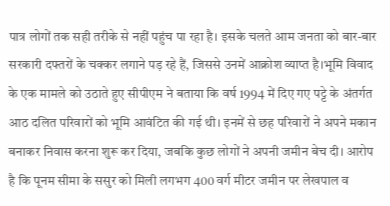पात्र लोगों तक सही तरीके से नहीं पहुंच पा रहा है। इसके चलते आम जनता को बार-बार सरकारी दफ्तरों के चक्कर लगाने पड़ रहे हैं, जिससे उनमें आक्रोश व्याप्त है।भूमि विवाद के एक मामले को उठाते हुए सीपीएम ने बताया कि वर्ष 1994 में दिए गए पट्टे के अंतर्गत आठ दलित परिवारों को भूमि आवंटित की गई थी। इनमें से छह परिवारों ने अपने मकान बनाकर निवास करना शुरू कर दिया, जबकि कुछ लोगों ने अपनी जमीन बेच दी। आरोप है कि पूनम सीमा के ससुर को मिली लगभग 400 वर्ग मीटर जमीन पर लेखपाल व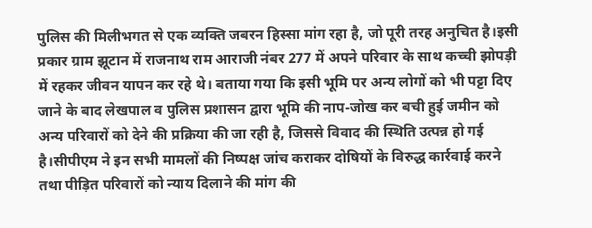पुलिस की मिलीभगत से एक व्यक्ति जबरन हिस्सा मांग रहा है, जो पूरी तरह अनुचित है।इसी प्रकार ग्राम झूटान में राजनाथ राम आराजी नंबर 277 में अपने परिवार के साथ कच्ची झोपड़ी में रहकर जीवन यापन कर रहे थे। बताया गया कि इसी भूमि पर अन्य लोगों को भी पट्टा दिए जाने के बाद लेखपाल व पुलिस प्रशासन द्वारा भूमि की नाप-जोख कर बची हुई जमीन को अन्य परिवारों को देने की प्रक्रिया की जा रही है, जिससे विवाद की स्थिति उत्पन्न हो गई है।सीपीएम ने इन सभी मामलों की निष्पक्ष जांच कराकर दोषियों के विरुद्ध कार्रवाई करने तथा पीड़ित परिवारों को न्याय दिलाने की मांग की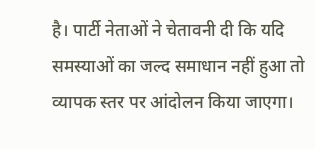है। पार्टी नेताओं ने चेतावनी दी कि यदि समस्याओं का जल्द समाधान नहीं हुआ तो व्यापक स्तर पर आंदोलन किया जाएगा।